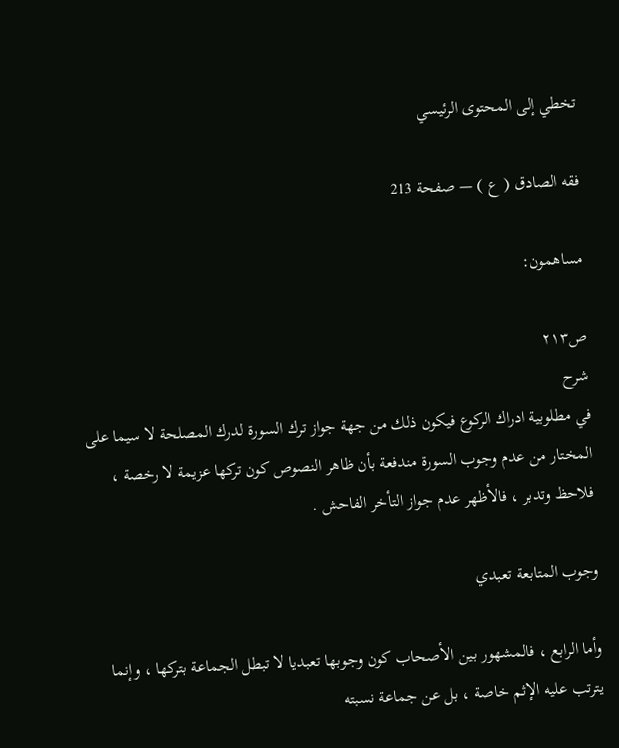تخطي إلى المحتوى الرئيسي

فقه الصادق ( ع ) — صفحة 213

مساهمون:

ص٢١٣
شرح
في مطلوبية ادراك الركوع فيكون ذلك من جهة جواز ترك السورة لدرك المصلحة لا سيما على المختار من عدم وجوب السورة مندفعة بأن ظاهر النصوص كون تركها عزيمة لا رخصة ، فلاحظ وتدبر ، فالأظهر عدم جواز التأخر الفاحش .

وجوب المتابعة تعبدي

وأما الرابع ، فالمشهور بين الأصحاب كون وجوبها تعبديا لا تبطل الجماعة بتركها ، وإنما يترتب عليه الإثم خاصة ، بل عن جماعة نسبته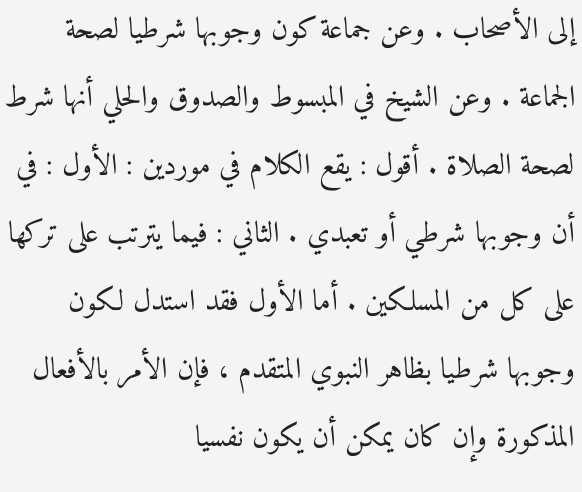إلى الأصحاب . وعن جماعة كون وجوبها شرطيا لصحة الجماعة . وعن الشيخ في المبسوط والصدوق والحلي أنها شرط لصحة الصلاة . أقول : يقع الكلام في موردين : الأول : في أن وجوبها شرطي أو تعبدي . الثاني : فيما يترتب على تركها على كل من المسلكين . أما الأول فقد استدل لكون وجوبها شرطيا بظاهر النبوي المتقدم ، فإن الأمر بالأفعال المذكورة وإن كان يمكن أن يكون نفسيا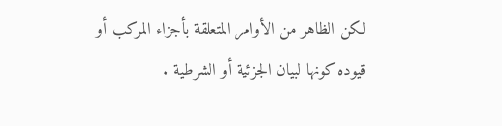لكن الظاهر من الأوامر المتعلقة بأجزاء المركب أو قيوده كونها لبيان الجزئية أو الشرطية .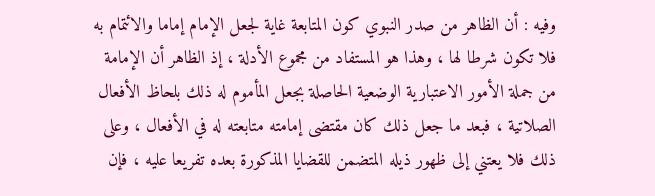وفيه : أن الظاهر من صدر النبوي كون المتابعة غاية لجعل الإمام إماما والائتمام به فلا تكون شرطا لها ، وهذا هو المستفاد من مجموع الأدلة ، إذ الظاهر أن الإمامة من جملة الأمور الاعتبارية الوضعية الحاصلة بجعل المأموم له ذلك بلحاظ الأفعال الصلاتية ، فبعد ما جعل ذلك كان مقتضى إمامته متابعته له في الأفعال ، وعلى ذلك فلا يعتني إلى ظهور ذيله المتضمن للقضايا المذكورة بعده تفريعا عليه ، فإن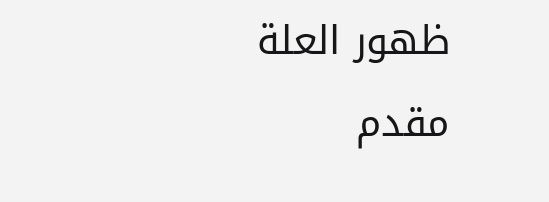ظهور العلة مقدم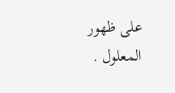على ظهور المعلول .